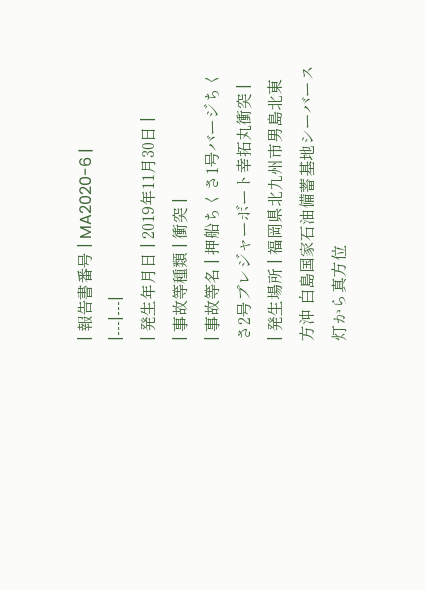| 報告書番号 | MA2020-6 |
|---|---|
| 発生年月日 | 2019年11月30日 |
| 事故等種類 | 衝突 |
| 事故等名 | 押船ちくさ1号バージちくさ2号プレジャーボート幸拓丸衝突 |
| 発生場所 | 福岡県北九州市男島北東方沖 白島国家石油備蓄基地シーバース灯から真方位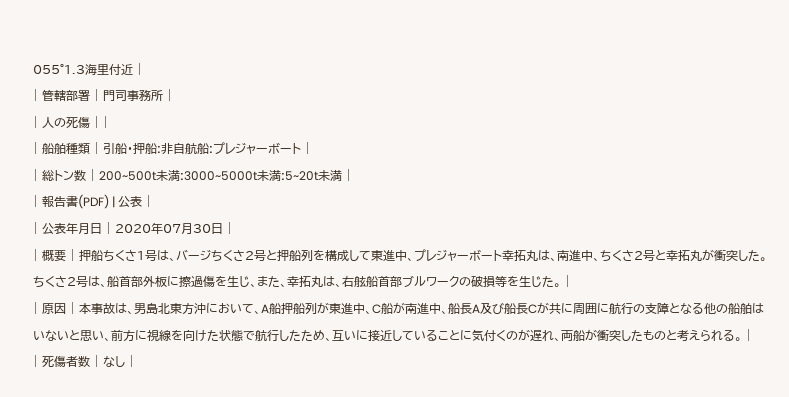055°1.3海里付近 |
| 管轄部署 | 門司事務所 |
| 人の死傷 | |
| 船舶種類 | 引船・押船:非自航船:プレジャーボート |
| 総トン数 | 200~500t未満:3000~5000t未満:5~20t未満 |
| 報告書(PDF) | 公表 |
| 公表年月日 | 2020年07月30日 |
| 概要 | 押船ちくさ1号は、バージちくさ2号と押船列を構成して東進中、プレジャーボート幸拓丸は、南進中、ちくさ2号と幸拓丸が衝突した。 ちくさ2号は、船首部外板に擦過傷を生じ、また、幸拓丸は、右舷船首部ブルワークの破損等を生じた。 |
| 原因 | 本事故は、男島北東方沖において、A船押船列が東進中、C船が南進中、船長A及び船長Cが共に周囲に航行の支障となる他の船舶はいないと思い、前方に視線を向けた状態で航行したため、互いに接近していることに気付くのが遅れ、両船が衝突したものと考えられる。 |
| 死傷者数 | なし |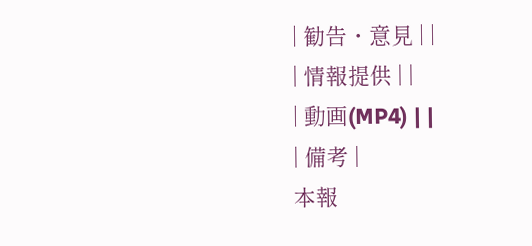| 勧告・意見 | |
| 情報提供 | |
| 動画(MP4) | |
| 備考 |
本報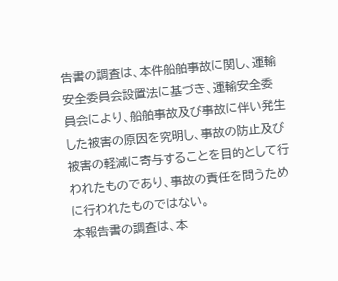告書の調査は、本件船舶事故に関し、運輸安全委員会設置法に基づき、運輸安全委員会により、船舶事故及び事故に伴い発生した被害の原因を究明し、事故の防止及び被害の軽減に寄与することを目的として行われたものであり、事故の責任を問うために行われたものではない。
本報告書の調査は、本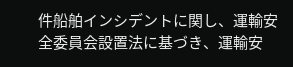件船舶インシデントに関し、運輸安全委員会設置法に基づき、運輸安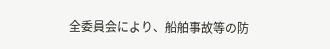全委員会により、船舶事故等の防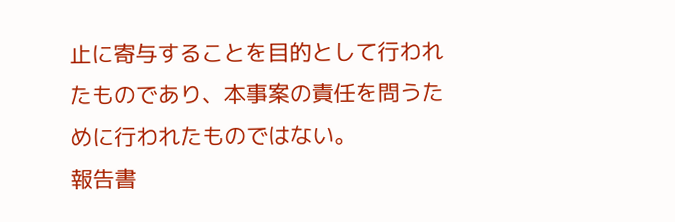止に寄与することを目的として行われたものであり、本事案の責任を問うために行われたものではない。
報告書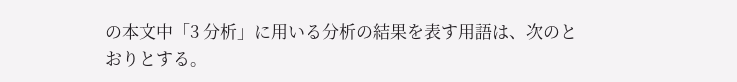の本文中「3 分析」に用いる分析の結果を表す用語は、次のとおりとする。